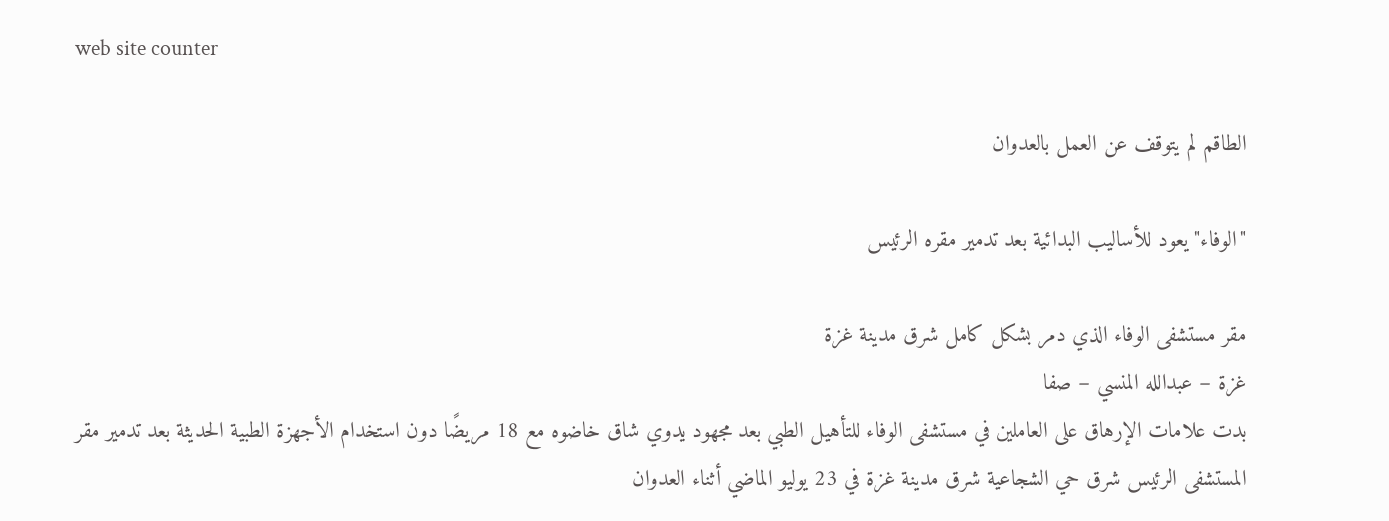web site counter

الطاقم لم يتوقف عن العمل بالعدوان

"الوفاء" يعود للأساليب البدائية بعد تدمير مقره الرئيس

مقر مستشفى الوفاء الذي دمر بشكل كامل شرق مدينة غزة
غزة – عبدالله المنسي – صفا
بدت علامات الإرهاق على العاملين في مستشفى الوفاء للتأهيل الطبي بعد مجهود يدوي شاق خاضوه مع 18 مريضًا دون استخدام الأجهزة الطبية الحديثة بعد تدمير مقر المستشفى الرئيس شرق حي الشجاعية شرق مدينة غزة في 23 يوليو الماضي أثناء العدوان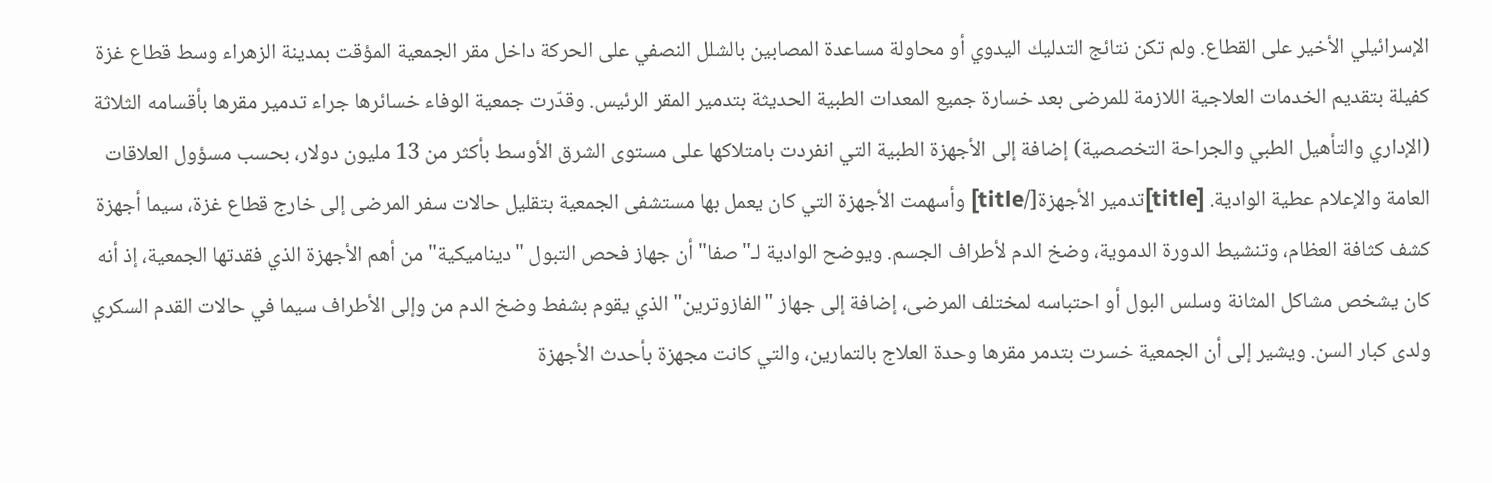الإسرائيلي الأخير على القطاع. ولم تكن نتائج التدليك اليدوي أو محاولة مساعدة المصابين بالشلل النصفي على الحركة داخل مقر الجمعية المؤقت بمدينة الزهراء وسط قطاع غزة كفيلة بتقديم الخدمات العلاجية اللازمة للمرضى بعد خسارة جميع المعدات الطبية الحديثة بتدمير المقر الرئيس. وقدّرت جمعية الوفاء خسائرها جراء تدمير مقرها بأقسامه الثلاثة (الإداري والتأهيل الطبي والجراحة التخصصية) إضافة إلى الأجهزة الطبية التي انفردت بامتلاكها على مستوى الشرق الأوسط بأكثر من 13 مليون دولار، بحسب مسؤول العلاقات العامة والإعلام عطية الوادية. [title]تدمير الأجهزة[/title] وأسهمت الأجهزة التي كان يعمل بها مستشفى الجمعية بتقليل حالات سفر المرضى إلى خارج قطاع غزة، سيما أجهزة كشف كثافة العظام، وتنشيط الدورة الدموية، وضخ الدم لأطراف الجسم. ويوضح الوادية لـ"صفا" أن جهاز فحص التبول "ديناميكية" من أهم الأجهزة الذي فقدتها الجمعية، إذ أنه كان يشخص مشاكل المثانة وسلس البول أو احتباسه لمختلف المرضى، إضافة إلى جهاز "الفازوترين" الذي يقوم بشفط وضخ الدم من وإلى الأطراف سيما في حالات القدم السكري ولدى كبار السن. ويشير إلى أن الجمعية خسرت بتدمر مقرها وحدة العلاج بالتمارين، والتي كانت مجهزة بأحدث الأجهزة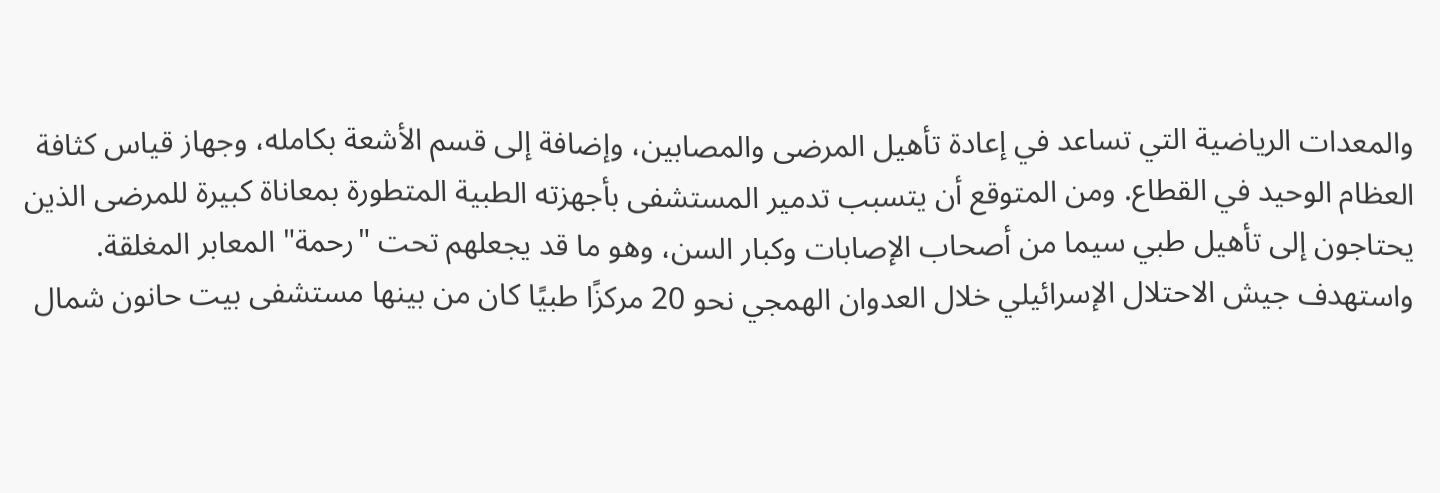والمعدات الرياضية التي تساعد في إعادة تأهيل المرضى والمصابين، وإضافة إلى قسم الأشعة بكامله، وجهاز قياس كثافة العظام الوحيد في القطاع. ومن المتوقع أن يتسبب تدمير المستشفى بأجهزته الطبية المتطورة بمعاناة كبيرة للمرضى الذين يحتاجون إلى تأهيل طبي سيما من أصحاب الإصابات وكبار السن، وهو ما قد يجعلهم تحت "رحمة" المعابر المغلقة. واستهدف جيش الاحتلال الإسرائيلي خلال العدوان الهمجي نحو 20 مركزًا طبيًا كان من بينها مستشفى بيت حانون شمال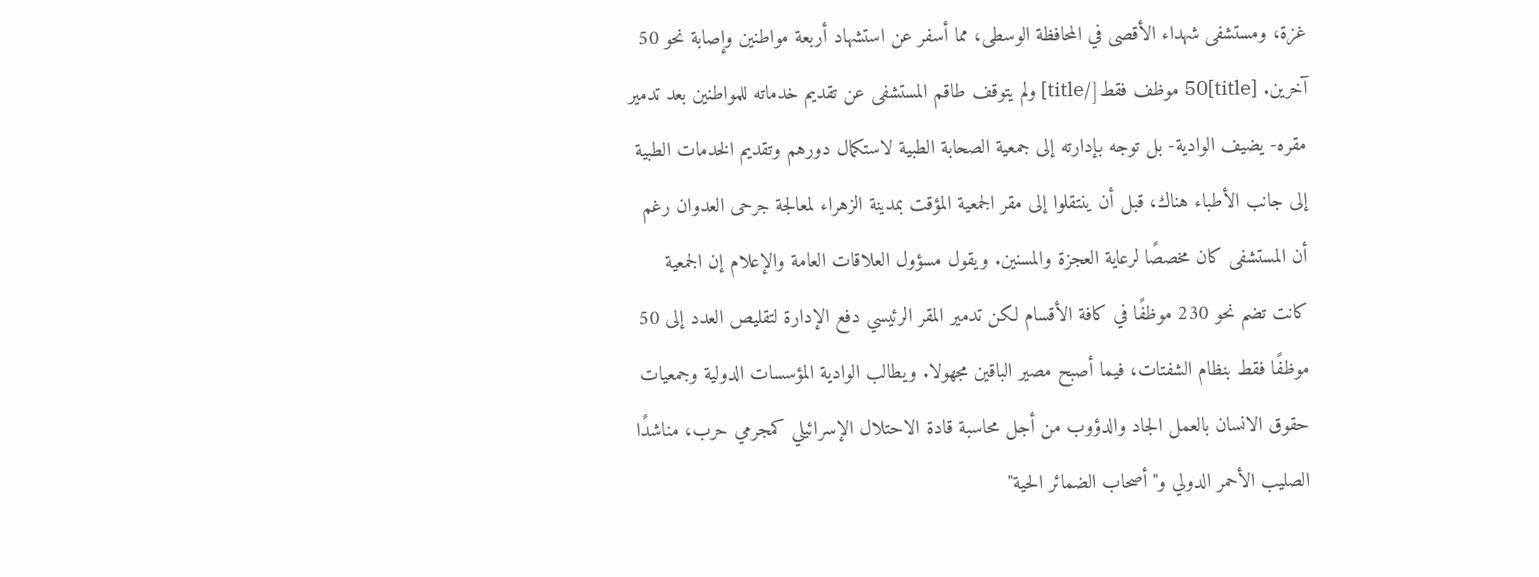غزة، ومستشفى شهداء الأقصى في المحافظة الوسطى، مما أسفر عن استشهاد أربعة مواطنين وإصابة نحو 50 آخرين. [title]50 موظف فقط[/title] ولم يتوقف طاقم المستشفى عن تقديم خدماته للمواطنين بعد تدمير مقره- يضيف الوادية- بل توجه بإدارته إلى جمعية الصحابة الطبية لاستكمال دورهم وتقديم الخدمات الطبية إلى جانب الأطباء هناك، قبل أن ينتقلوا إلى مقر الجمعية المؤقت بمدينة الزهراء لمعالجة جرحى العدوان رغم أن المستشفى كان مخصصًا لرعاية العجزة والمسنين. ويقول مسؤول العلاقات العامة والإعلام إن الجمعية كانت تضم نحو 230 موظفًا في كافة الأقسام لكن تدمير المقر الرئيسي دفع الإدارة لتقليص العدد إلى 50 موظفًا فقط بنظام الشفتات، فيما أصبح مصير الباقين مجهولا. ويطالب الوادية المؤسسات الدولية وجمعيات حقوق الانسان بالعمل الجاد والدؤوب من أجل محاسبة قادة الاحتلال الإسرائيلي كمجرمي حرب، مناشدًا الصليب الأحمر الدولي و"أصحاب الضمائر الحية"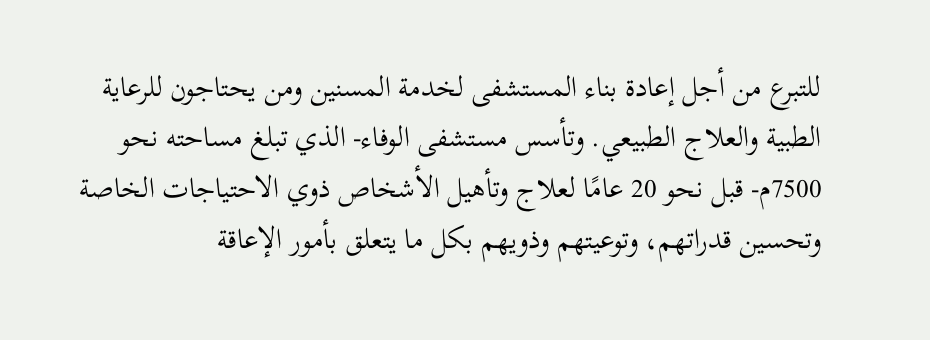للتبرع من أجل إعادة بناء المستشفى لخدمة المسنين ومن يحتاجون للرعاية الطبية والعلاج الطبيعي. وتأسس مستشفى الوفاء- الذي تبلغ مساحته نحو 7500م- قبل نحو 20 عامًا لعلاج وتأهيل الأشخاص ذوي الاحتياجات الخاصة وتحسين قدراتهم، وتوعيتهم وذويهم بكل ما يتعلق بأمور الإعاقة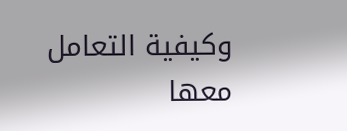وكيفية التعامل معها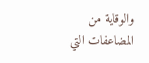والوقاية من المضاعفات التي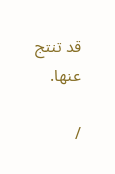قد تنتج عنها.

/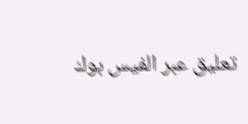تعليق عبر الفيس بوك